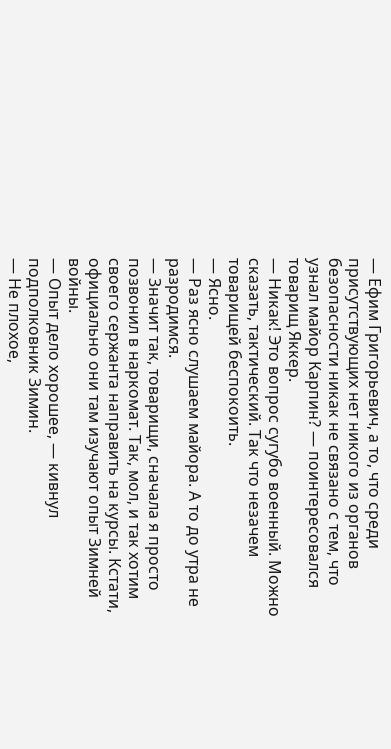— Ефим Григорьевич, а то, что среди присутствующих нет никого из органов безопасности никак не связано с тем, что узнал майор Карпин? — поинтересовался товарищ Яккер.
— Никак! Это вопрос сугубо военный. Можно сказать, тактический. Так что незачем товарищей беспокоить.
— Ясно.
— Раз ясно слушаем майора. А то до утра не разродимся.
— Значит так, товарищи, сначала я просто позвонил в наркомат. Так, мол, и так хотим своего сержанта направить на курсы. Кстати, официально они там изучают опыт Зимней войны.
— Опыт дело хорошее, — кивнул подполковник Зимин.
— Не плохое,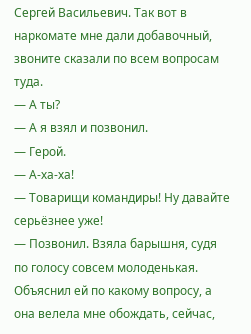Сергей Васильевич. Так вот в наркомате мне дали добавочный, звоните сказали по всем вопросам туда.
— А ты?
— А я взял и позвонил.
— Герой.
— А-ха-ха!
— Товарищи командиры! Ну давайте серьёзнее уже!
— Позвонил. Взяла барышня, судя по голосу совсем молоденькая. Объяснил ей по какому вопросу, а она велела мне обождать, сейчас,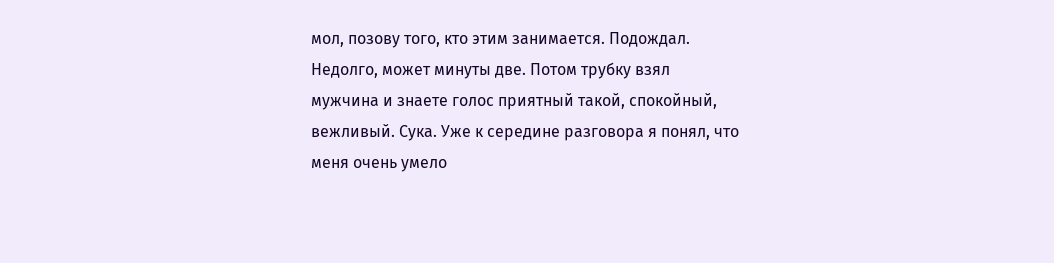мол, позову того, кто этим занимается. Подождал. Недолго, может минуты две. Потом трубку взял мужчина и знаете голос приятный такой, спокойный, вежливый. Сука. Уже к середине разговора я понял, что меня очень умело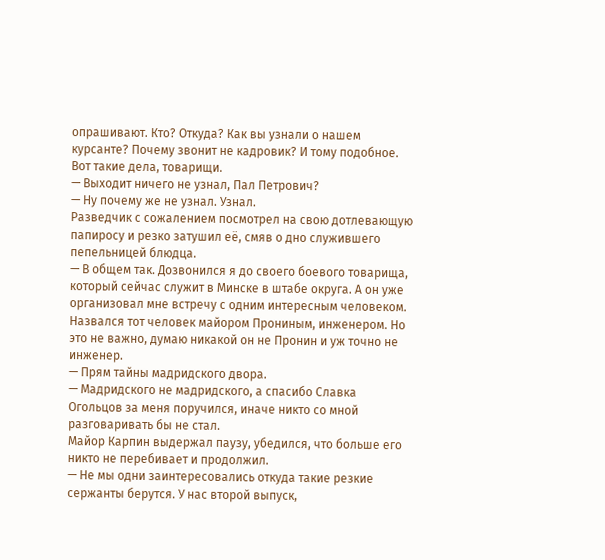опрашивают. Кто? Откуда? Как вы узнали о нашем курсанте? Почему звонит не кадровик? И тому подобное.
Вот такие дела, товарищи.
— Выходит ничего не узнал, Пал Петрович?
— Ну почему же не узнал. Узнал.
Разведчик с сожалением посмотрел на свою дотлевающую папиросу и резко затушил её, смяв о дно служившего пепельницей блюдца.
— В общем так. Дозвонился я до своего боевого товарища, который сейчас служит в Минске в штабе округа. А он уже организовал мне встречу с одним интересным человеком. Назвался тот человек майором Прониным, инженером. Но это не важно, думаю никакой он не Пронин и уж точно не инженер.
— Прям тайны мадридского двора.
— Мадридского не мадридского, а спасибо Славка Огольцов за меня поручился, иначе никто со мной разговаривать бы не стал.
Майор Карпин выдержал паузу, убедился, что больше его никто не перебивает и продолжил.
— Не мы одни заинтересовались откуда такие резкие сержанты берутся. У нас второй выпуск,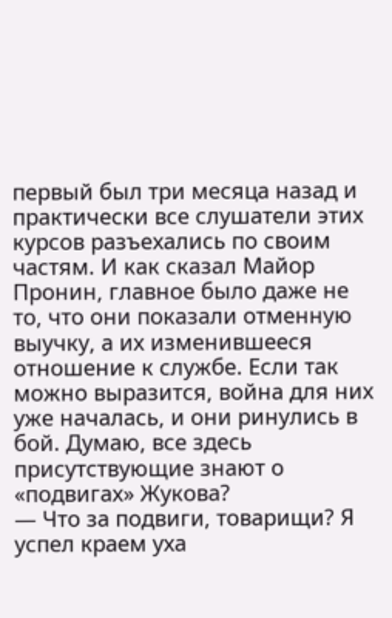первый был три месяца назад и практически все слушатели этих курсов разъехались по своим частям. И как сказал Майор Пронин, главное было даже не то, что они показали отменную выучку, а их изменившееся отношение к службе. Если так можно выразится, война для них уже началась, и они ринулись в бой. Думаю, все здесь присутствующие знают о «подвигах» Жукова?
— Что за подвиги, товарищи? Я успел краем уха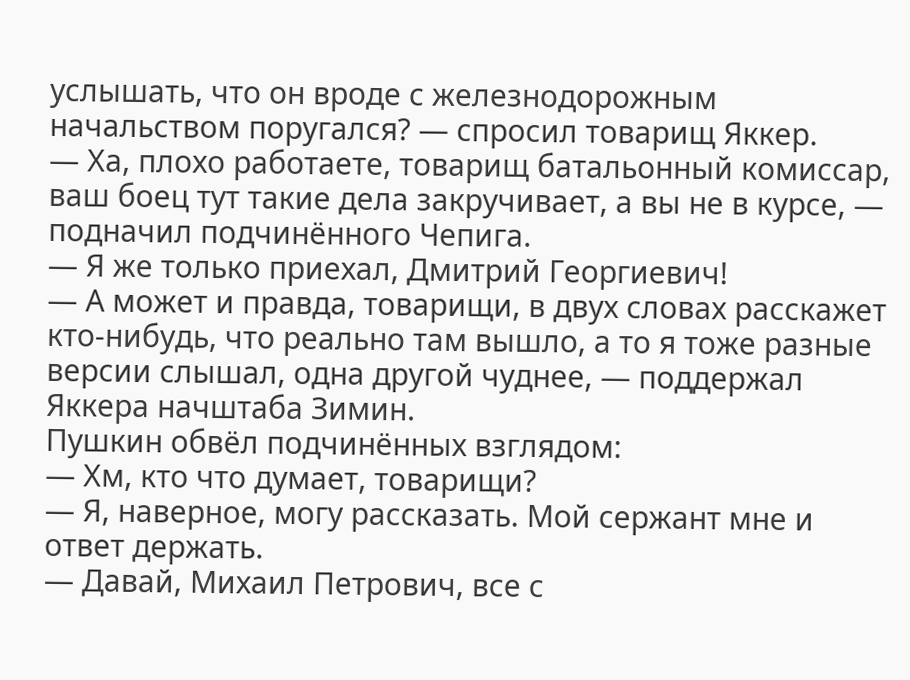услышать, что он вроде с железнодорожным начальством поругался? — спросил товарищ Яккер.
— Ха, плохо работаете, товарищ батальонный комиссар, ваш боец тут такие дела закручивает, а вы не в курсе, — подначил подчинённого Чепига.
— Я же только приехал, Дмитрий Георгиевич!
— А может и правда, товарищи, в двух словах расскажет кто-нибудь, что реально там вышло, а то я тоже разные версии слышал, одна другой чуднее, — поддержал Яккера начштаба Зимин.
Пушкин обвёл подчинённых взглядом:
— Хм, кто что думает, товарищи?
— Я, наверное, могу рассказать. Мой сержант мне и ответ держать.
— Давай, Михаил Петрович, все с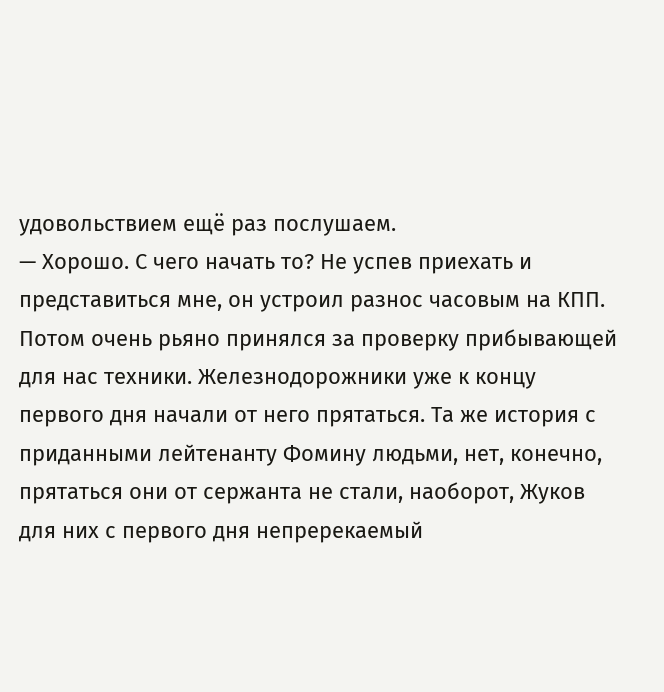удовольствием ещё раз послушаем.
— Хорошо. С чего начать то? Не успев приехать и представиться мне, он устроил разнос часовым на КПП. Потом очень рьяно принялся за проверку прибывающей для нас техники. Железнодорожники уже к концу первого дня начали от него прятаться. Та же история с приданными лейтенанту Фомину людьми, нет, конечно, прятаться они от сержанта не стали, наоборот, Жуков для них с первого дня непререкаемый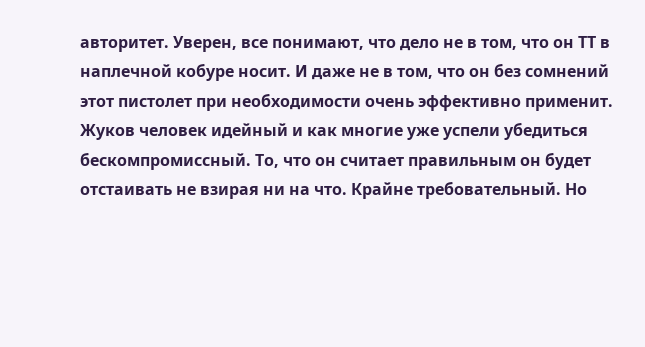авторитет. Уверен, все понимают, что дело не в том, что он ТТ в наплечной кобуре носит. И даже не в том, что он без сомнений этот пистолет при необходимости очень эффективно применит. Жуков человек идейный и как многие уже успели убедиться бескомпромиссный. То, что он считает правильным он будет отстаивать не взирая ни на что. Крайне требовательный. Но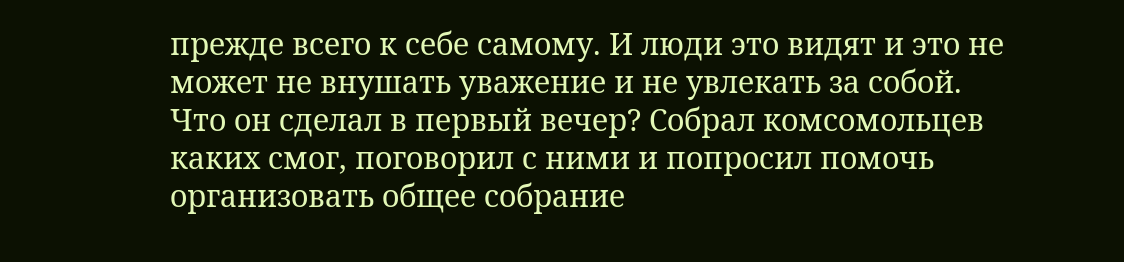прежде всего к себе самому. И люди это видят и это не может не внушать уважение и не увлекать за собой. Что он сделал в первый вечер? Собрал комсомольцев каких смог, поговорил с ними и попросил помочь организовать общее собрание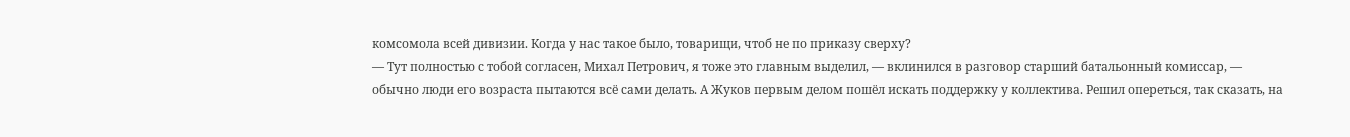комсомола всей дивизии. Когда у нас такое было, товарищи, чтоб не по приказу сверху?
— Тут полностью с тобой согласен, Михал Петрович, я тоже это главным выделил, — вклинился в разговор старший батальонный комиссар, — обычно люди его возраста пытаются всё сами делать. А Жуков первым делом пошёл искать поддержку у коллектива. Решил опереться, так сказать, на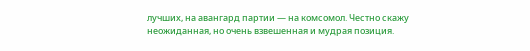лучших, на авангард партии — на комсомол. Честно скажу неожиданная, но очень взвешенная и мудрая позиция.